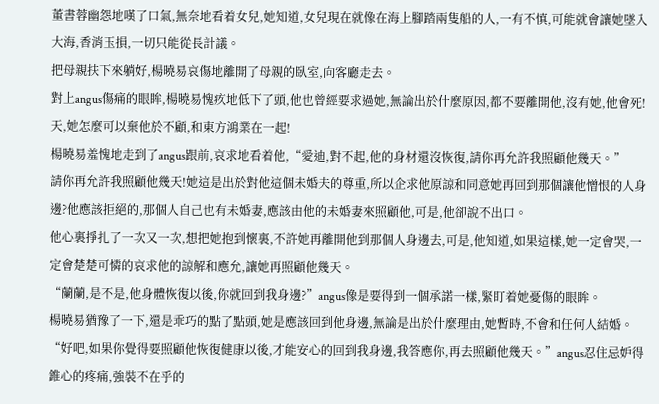董書蓉幽怨地嘆了口氣,無奈地看着女兒,她知道,女兒現在就像在海上腳踏兩隻船的人,一有不慎,可能就會讓她墜入大海,香消玉損,一切只能從長計議。
把母親扶下來躺好,楊曉易哀傷地離開了母親的臥室,向客廳走去。
對上angus傷痛的眼眸,楊曉易愧疚地低下了頭,他也曾經要求過她,無論出於什麼原因,都不要離開他,沒有她,他會死!天,她怎麼可以棄他於不顧,和東方鴻業在一起!
楊曉易羞愧地走到了angus跟前,哀求地看着他,“愛迪,對不起,他的身材還沒恢復,請你再允許我照顧他幾天。”
請你再允許我照顧他幾天!她這是出於對他這個未婚夫的尊重,所以企求他原諒和同意她再回到那個讓他憎恨的人身邊?他應該拒絕的,那個人自己也有未婚妻,應該由他的未婚妻來照顧他,可是,他卻說不出口。
他心裏掙扎了一次又一次,想把她抱到懷裏,不許她再離開他到那個人身邊去,可是,他知道,如果這樣,她一定會哭,一定會楚楚可憐的哀求他的諒解和應允,讓她再照顧他幾天。
“蘭蘭,是不是,他身體恢復以後,你就回到我身邊?”angus像是要得到一個承諾一樣,緊盯着她憂傷的眼眸。
楊曉易猶豫了一下,還是乖巧的點了點頭,她是應該回到他身邊,無論是出於什麼理由,她暫時,不會和任何人結婚。
“好吧,如果你覺得要照顧他恢復健康以後,才能安心的回到我身邊,我答應你,再去照顧他幾天。”angus忍住忌妒得錐心的疼痛,強裝不在乎的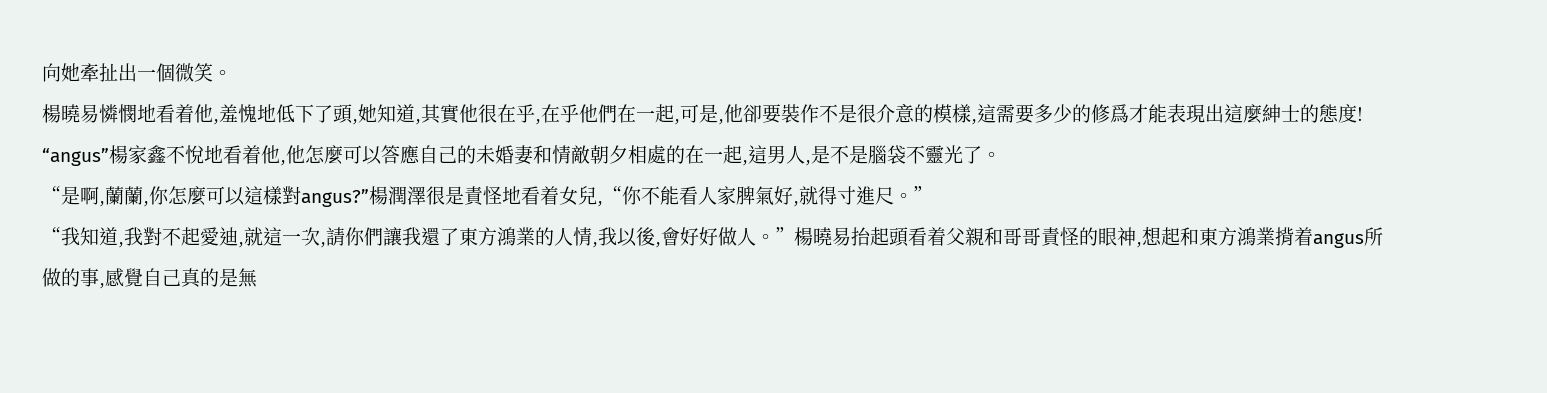向她牽扯出一個微笑。
楊曉易憐憫地看着他,羞愧地低下了頭,她知道,其實他很在乎,在乎他們在一起,可是,他卻要裝作不是很介意的模樣,這需要多少的修爲才能表現出這麼紳士的態度!
“angus”楊家鑫不悅地看着他,他怎麼可以答應自己的未婚妻和情敵朝夕相處的在一起,這男人,是不是腦袋不靈光了。
“是啊,蘭蘭,你怎麼可以這樣對angus?”楊潤澤很是責怪地看着女兒,“你不能看人家脾氣好,就得寸進尺。”
“我知道,我對不起愛迪,就這一次,請你們讓我還了東方鴻業的人情,我以後,會好好做人。”楊曉易抬起頭看着父親和哥哥責怪的眼神,想起和東方鴻業揹着angus所做的事,感覺自己真的是無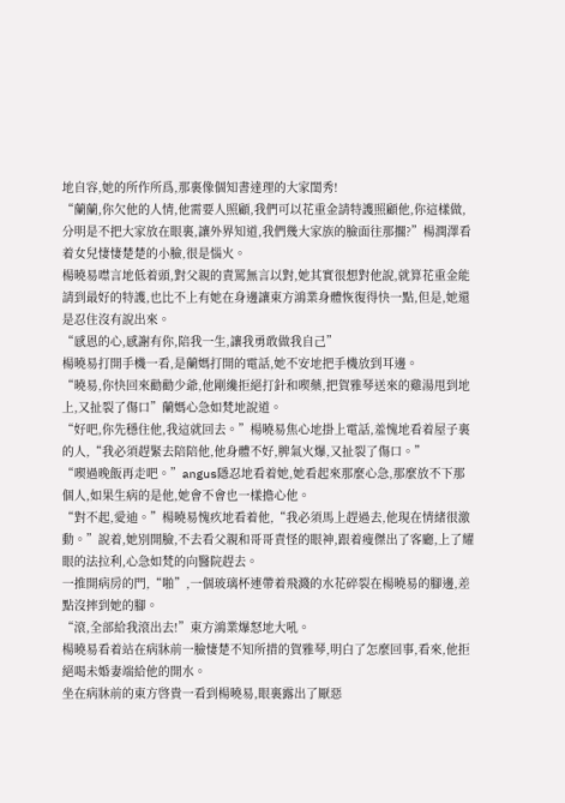地自容,她的所作所爲,那裏像個知書達理的大家閨秀!
“蘭蘭,你欠他的人情,他需要人照顧,我們可以花重金請特護照顧他,你這樣做,分明是不把大家放在眼裏,讓外界知道,我們幾大家族的臉面往那擱?”楊潤澤看着女兒悽悽楚楚的小臉,很是惱火。
楊曉易噤言地低着頭,對父親的責罵無言以對,她其實很想對他說,就算花重金能請到最好的特護,也比不上有她在身邊讓東方鴻業身體恢復得快一點,但是,她還是忍住沒有說出來。
“感恩的心,感謝有你,陪我一生,讓我勇敢做我自己”
楊曉易打開手機一看,是蘭媽打開的電話,她不安地把手機放到耳邊。
“曉易,你快回來勸勸少爺,他剛纔拒絕打針和喫藥,把賀雅琴送來的雞湯甩到地上,又扯裂了傷口”蘭媽心急如梵地說道。
“好吧,你先穩住他,我這就回去。”楊曉易焦心地掛上電話,羞愧地看着屋子裏的人,“我必須趕緊去陪陪他,他身體不好,脾氣火爆,又扯裂了傷口。”
“喫過晚飯再走吧。”angus隱忍地看着她,她看起來那麼心急,那麼放不下那個人,如果生病的是他,她會不會也一樣擔心他。
“對不起,愛迪。”楊曉易愧疚地看着他,“我必須馬上趕過去,他現在情緒很激動。”說着,她別開臉,不去看父親和哥哥責怪的眼神,跟着瘦傑出了客廳,上了耀眼的法拉利,心急如梵的向醫院趕去。
一推開病房的門,“啪”,一個玻璃杯連帶着飛濺的水花碎裂在楊曉易的腳邊,差點沒摔到她的腳。
“滾,全部給我滾出去!”東方鴻業爆怒地大吼。
楊曉易看着站在病牀前一臉悽楚不知所措的賀雅琴,明白了怎麼回事,看來,他拒絕喝未婚妻端給他的開水。
坐在病牀前的東方啓貴一看到楊曉易,眼裏露出了厭惡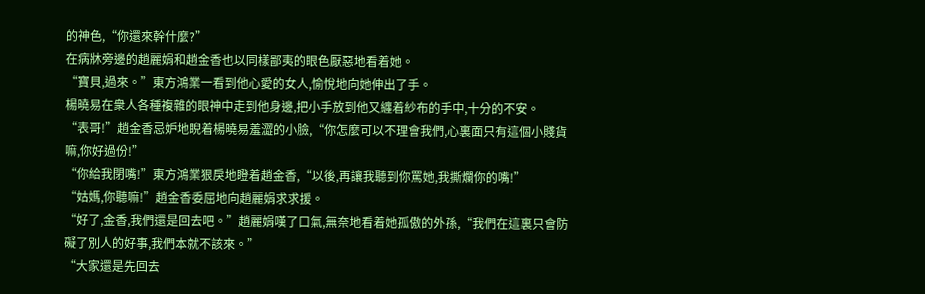的神色,“你還來幹什麼?”
在病牀旁邊的趙麗娟和趙金香也以同樣鄙夷的眼色厭惡地看着她。
“寶貝,過來。”東方鴻業一看到他心愛的女人,愉悅地向她伸出了手。
楊曉易在衆人各種複雜的眼神中走到他身邊,把小手放到他又纏着紗布的手中,十分的不安。
“表哥!”趙金香忌妒地睨着楊曉易羞澀的小臉,“你怎麼可以不理會我們,心裏面只有這個小賤貨嘛,你好過份!”
“你給我閉嘴!”東方鴻業狠戾地瞪着趙金香,“以後,再讓我聽到你罵她,我撕爛你的嘴!”
“姑媽,你聽嘛!”趙金香委屈地向趙麗娟求求援。
“好了,金香,我們還是回去吧。”趙麗娟嘆了口氣,無奈地看着她孤傲的外孫,“我們在這裏只會防礙了別人的好事,我們本就不該來。”
“大家還是先回去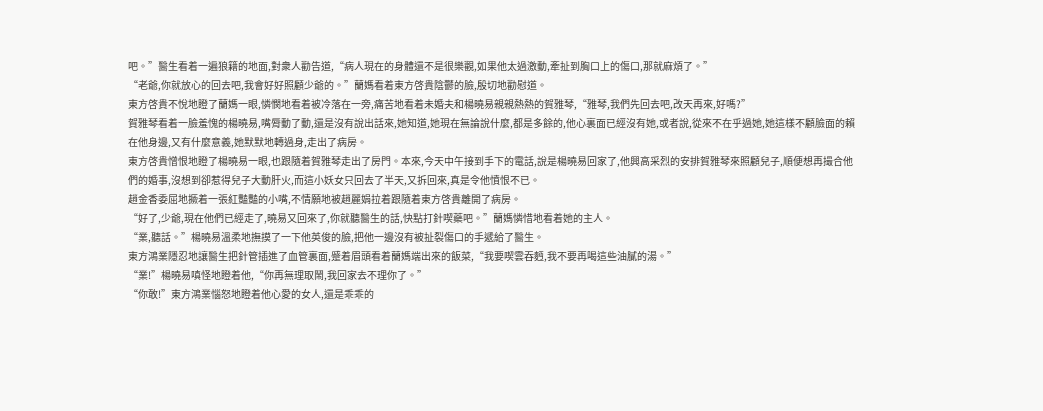吧。”醫生看着一遍狼籍的地面,對衆人勸告道,“病人現在的身體還不是很樂觀,如果他太過激動,牽扯到胸口上的傷口,那就麻煩了。”
“老爺,你就放心的回去吧,我會好好照顧少爺的。”蘭媽看着東方啓貴陰鬱的臉,殷切地勸慰道。
東方啓貴不悅地瞪了蘭媽一眼,憐憫地看着被冷落在一旁,痛苦地看着未婚夫和楊曉易親親熱熱的賀雅琴,“雅琴,我們先回去吧,改天再來,好嗎?”
賀雅琴看着一臉羞愧的楊曉易,嘴脣動了動,還是沒有說出話來,她知道,她現在無論說什麼,都是多餘的,他心裏面已經沒有她,或者說,從來不在乎過她,她這樣不顧臉面的賴在他身邊,又有什麼意義,她默默地轉過身,走出了病房。
東方啓貴憎恨地瞪了楊曉易一眼,也跟隨着賀雅琴走出了房門。本來,今天中午接到手下的電話,說是楊曉易回家了,他興高采烈的安排賀雅琴來照顧兒子,順便想再撮合他們的婚事,沒想到卻惹得兒子大動肝火,而這小妖女只回去了半天,又拆回來,真是令他憤恨不已。
趙金香委屈地撅着一張紅豔豔的小嘴,不情願地被趙麗娟拉着跟隨着東方啓貴離開了病房。
“好了,少爺,現在他們已經走了,曉易又回來了,你就聽醫生的話,快點打針喫藥吧。”蘭媽憐惜地看着她的主人。
“業,聽話。”楊曉易溫柔地撫摸了一下他英俊的臉,把他一邊沒有被扯裂傷口的手遞給了醫生。
東方鴻業隱忍地讓醫生把針管插進了血管裏面,蹙着眉頭看着蘭媽端出來的飯菜,“我要喫雲吞麪,我不要再喝這些油膩的湯。”
“業!”楊曉易嗔怪地瞪着他,“你再無理取鬧,我回家去不理你了。”
“你敢!”東方鴻業惱怒地瞪着他心愛的女人,還是乖乖的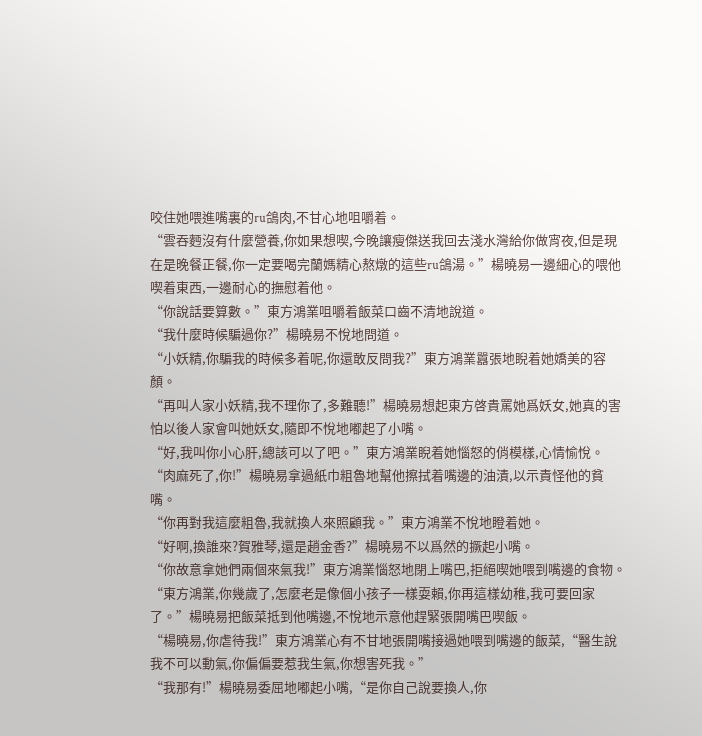咬住她喂進嘴裏的ru鴿肉,不甘心地咀嚼着。
“雲吞麪沒有什麼營養,你如果想喫,今晚讓瘦傑送我回去淺水灣給你做宵夜,但是現在是晚餐正餐,你一定要喝完蘭媽精心熬燉的這些ru鴿湯。”楊曉易一邊細心的喂他喫着東西,一邊耐心的撫慰着他。
“你說話要算數。”東方鴻業咀嚼着飯菜口齒不清地說道。
“我什麼時候騙過你?”楊曉易不悅地問道。
“小妖精,你騙我的時候多着呢,你還敢反問我?”東方鴻業囂張地睨着她嬌美的容顏。
“再叫人家小妖精,我不理你了,多難聽!”楊曉易想起東方啓貴罵她爲妖女,她真的害怕以後人家會叫她妖女,隨即不悅地嘟起了小嘴。
“好,我叫你小心肝,總該可以了吧。”東方鴻業睨着她惱怒的俏模樣,心情愉悅。
“肉麻死了,你!”楊曉易拿過紙巾粗魯地幫他擦拭着嘴邊的油漬,以示責怪他的貧嘴。
“你再對我這麼粗魯,我就換人來照顧我。”東方鴻業不悅地瞪着她。
“好啊,換誰來?賀雅琴,還是趙金香?”楊曉易不以爲然的撅起小嘴。
“你故意拿她們兩個來氣我!”東方鴻業惱怒地閉上嘴巴,拒絕喫她喂到嘴邊的食物。
“東方鴻業,你幾歲了,怎麼老是像個小孩子一樣耍賴,你再這樣幼稚,我可要回家了。”楊曉易把飯菜抵到他嘴邊,不悅地示意他趕緊張開嘴巴喫飯。
“楊曉易,你虐待我!”東方鴻業心有不甘地張開嘴接過她喂到嘴邊的飯菜,“醫生說我不可以動氣,你偏偏要惹我生氣,你想害死我。”
“我那有!”楊曉易委屈地嘟起小嘴,“是你自己說要換人,你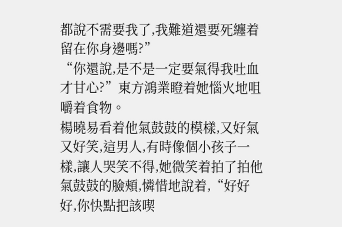都說不需要我了,我難道還要死纏着留在你身邊嗎?”
“你還說,是不是一定要氣得我吐血才甘心?”東方鴻業瞪着她惱火地咀嚼着食物。
楊曉易看着他氣鼓鼓的模樣,又好氣又好笑,這男人,有時像個小孩子一樣,讓人哭笑不得,她微笑着拍了拍他氣鼓鼓的臉頰,憐惜地說着,“好好好,你快點把該喫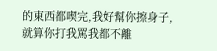的東西都喫完,我好幫你擦身子,就算你打我罵我都不離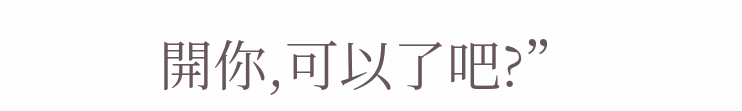開你,可以了吧?”